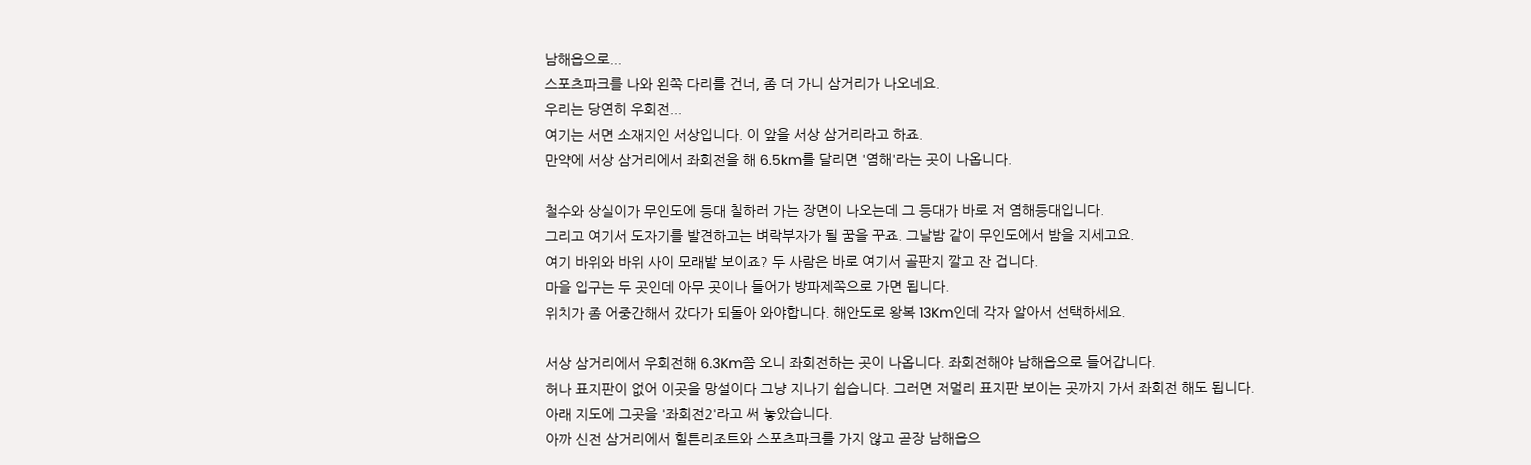남해읍으로...
스포츠파크를 나와 왼쪽 다리를 건너, 좀 더 가니 삼거리가 나오네요.
우리는 당연히 우회전...
여기는 서면 소재지인 서상입니다. 이 앞을 서상 삼거리라고 하죠.
만약에 서상 삼거리에서 좌회전을 해 6.5km를 달리면 '염해'라는 곳이 나옵니다.

철수와 상실이가 무인도에 등대 칠하러 가는 장면이 나오는데 그 등대가 바로 저 염해등대입니다.
그리고 여기서 도자기를 발견하고는 벼락부자가 될 꿈을 꾸죠. 그날밤 같이 무인도에서 밤을 지세고요.
여기 바위와 바위 사이 모래밭 보이죠? 두 사람은 바로 여기서 골판지 깔고 잔 겁니다.
마을 입구는 두 곳인데 아무 곳이나 들어가 방파제쪽으로 가면 됩니다.
위치가 좀 어중간해서 갔다가 되돌아 와야합니다. 해안도로 왕복 13Km인데 각자 알아서 선택하세요.

서상 삼거리에서 우회전해 6.3Km쯤 오니 좌회전하는 곳이 나옵니다. 좌회전해야 남해읍으로 들어갑니다.
허나 표지판이 없어 이곳을 망설이다 그냥 지나기 쉽습니다. 그러면 저멀리 표지판 보이는 곳까지 가서 좌회전 해도 됩니다.
아래 지도에 그곳을 '좌회전2'라고 써 놓았습니다.
아까 신전 삼거리에서 힐튼리조트와 스포츠파크를 가지 않고 곧장 남해읍으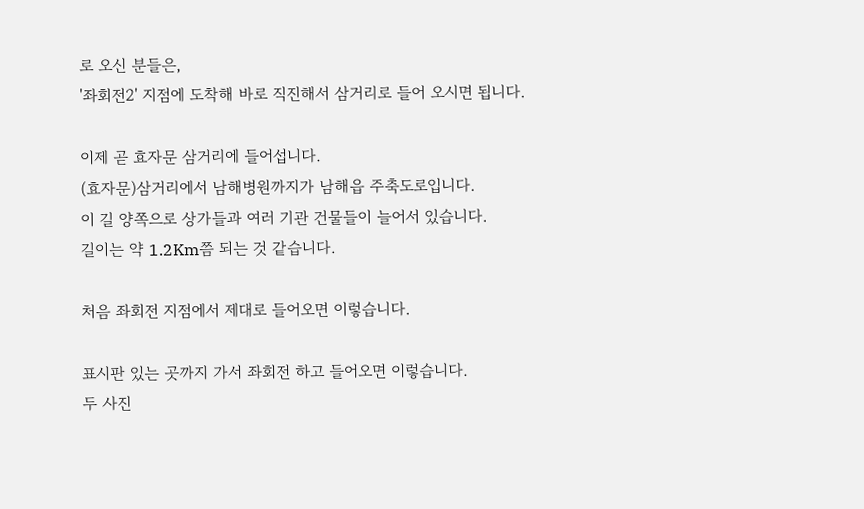로 오신 분들은,
'좌회전2' 지점에 도착해 바로 직진해서 삼거리로 들어 오시면 됩니다.

이제 곧 효자문 삼거리에 들어섭니다.
(효자문)삼거리에서 남해병원까지가 남해읍 주축도로입니다.
이 길 양쪽으로 상가들과 여러 기관 건물들이 늘어서 있습니다.
길이는 약 1.2Km쯤 되는 것 같습니다.

처음 좌회전 지점에서 제대로 들어오면 이렇습니다.

표시판 있는 곳까지 가서 좌회전 하고 들어오면 이렇습니다.
두 사진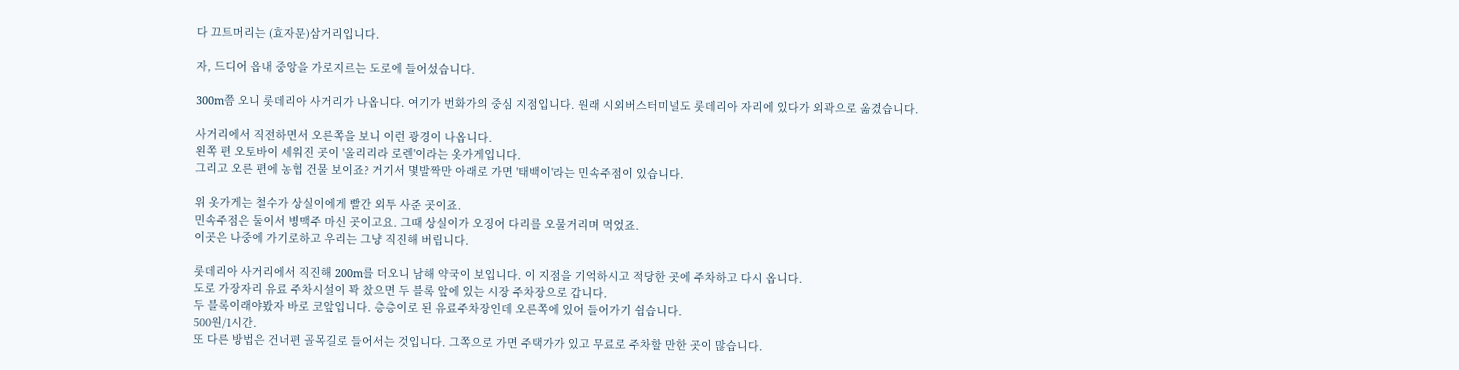다 끄트머리는 (효자문)삼거리입니다.

자, 드디어 읍내 중앙을 가로지르는 도로에 들어섰습니다.

300m쯤 오니 롯데리아 사거리가 나옵니다. 여기가 번화가의 중심 지점입니다. 원래 시외버스터미널도 롯데리아 자리에 있다가 외곽으로 옮겼습니다.

사거리에서 직전하면서 오른쪽을 보니 이런 광경이 나옵니다.
왼쪽 편 오토바이 세워진 곳이 '올리리라 로렌'이라는 옷가게입니다.
그리고 오른 편에 농협 건물 보이죠? 거기서 몇발짝만 아래로 가면 '태백이'라는 민속주점이 있습니다.

위 옷가게는 철수가 상실이에게 빨간 외투 사준 곳이죠.
민속주점은 둘이서 병맥주 마신 곳이고요. 그때 상실이가 오징어 다리를 오물거리며 먹었죠.
이곳은 나중에 가기로하고 우리는 그냥 직진해 버립니다.

롯데리아 사거리에서 직진해 200m를 더오니 남해 약국이 보입니다. 이 지점을 기억하시고 적당한 곳에 주차하고 다시 옵니다.
도로 가장자리 유료 주차시설이 꽉 찼으면 두 블록 앞에 있는 시장 주차장으로 갑니다.
두 블록이래야봤자 바로 코앞입니다. 층층이로 된 유료주차장인데 오른쪽에 있어 들어가기 쉽습니다.
500원/1시간.
또 다른 방법은 건너편 골목길로 들어서는 것입니다. 그쪽으로 가면 주택가가 있고 무료로 주차할 만한 곳이 많습니다.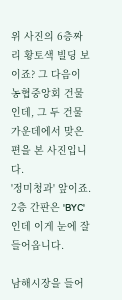위 사진의 6층짜리 황토색 빌딩 보이죠? 그 다음이 농협중앙회 건물인데, 그 두 건물 가운데에서 맞은편을 본 사진입니다.
'정미청과' 앞이죠.
2층 간판은 'BYC'인데 이게 눈에 잘 들어옵니다.

남해시장을 들어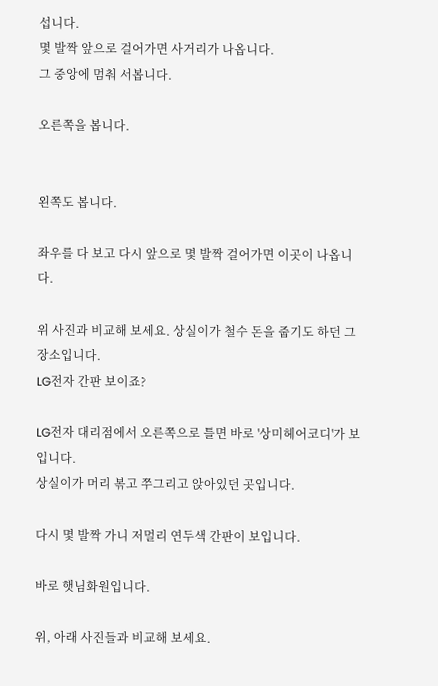섭니다.
몇 발짝 앞으로 걸어가면 사거리가 나옵니다.
그 중앙에 멈춰 서봅니다.

오른쪽을 봅니다.


왼쪽도 봅니다.

좌우를 다 보고 다시 앞으로 몇 발짝 걸어가면 이곳이 나옵니다.

위 사진과 비교해 보세요. 상실이가 철수 돈을 줍기도 하던 그 장소입니다.
LG전자 간판 보이죠?

LG전자 대리점에서 오른쪽으로 틀면 바로 '상미헤어코디'가 보입니다.
상실이가 머리 볶고 쭈그리고 앉아있던 곳입니다.

다시 몇 발짝 가니 저멀리 연두색 간판이 보입니다.

바로 햇님화원입니다.

위, 아래 사진들과 비교해 보세요.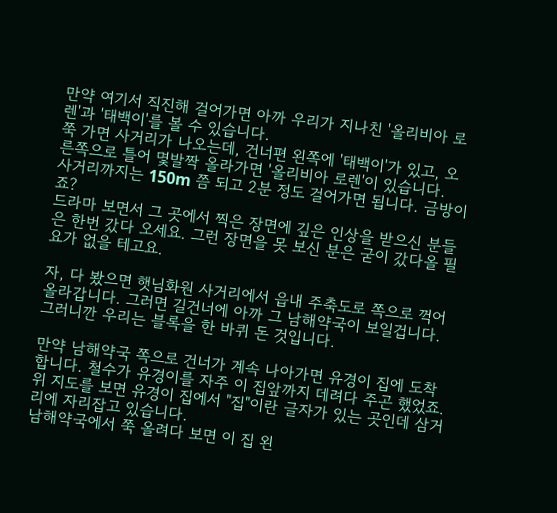만약 여기서 직진해 걸어가면 아까 우리가 지나친 '올리비아 로렌'과 '태백이'를 볼 수 있습니다.
쭉 가면 사거리가 나오는데, 건너편 왼쪽에 '태백이'가 있고, 오른쪽으로 틀어 몇발짝 올라가면 '올리비아 로렌'이 있습니다.
사거리까지는 150m 쯤 되고 2분 정도 걸어가면 됩니다. 금방이죠?
드라마 보면서 그 곳에서 찍은 장면에 깊은 인상을 받으신 분들은 한번 갔다 오세요. 그런 장면을 못 보신 분은 굳이 갔다올 필요가 없을 테고요.

자, 다 봤으면 햇님화원 사거리에서 읍내 주축도로 쪽으로 꺽어 올라갑니다. 그러면 길건너에 아까 그 남해약국이 보일겁니다. 그러니깐 우리는 블록을 한 바퀴 돈 것입니다.

만약 남해약국 쪽으로 건너가 계속 나아가면 유경이 집에 도착합니다. 철수가 유경이를 자주 이 집앞까지 데려다 주곤 했었죠.
위 지도를 보면 유경이 집에서 "집"이란 글자가 있는 곳인데 삼거리에 자리잡고 있습니다.
남해약국에서 쭉 올려다 보면 이 집 왼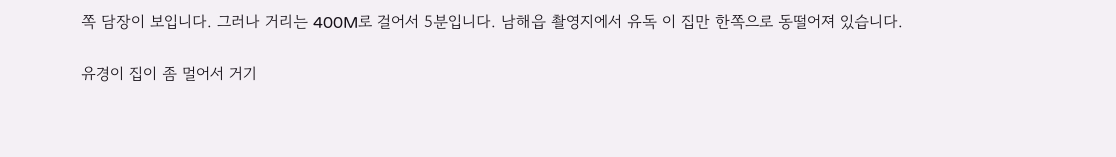쪽 담장이 보입니다. 그러나 거리는 400M로 걸어서 5분입니다. 남해읍 촬영지에서 유독 이 집만 한쪽으로 동떨어져 있습니다.

유경이 집이 좀 멀어서 거기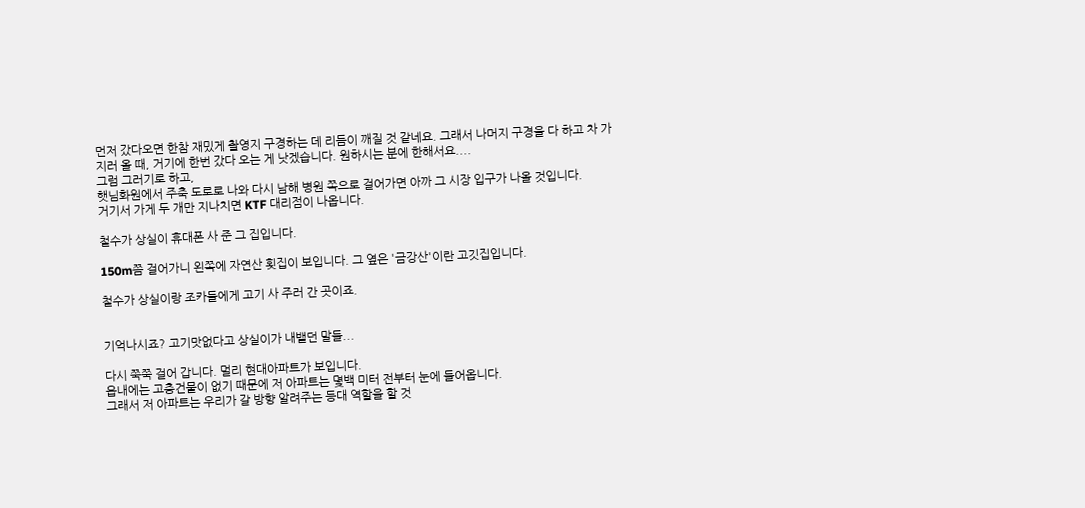먼저 갔다오면 한참 재밌게 촬영지 구경하는 데 리듬이 깨질 것 같네요. 그래서 나머지 구경을 다 하고 차 가지러 올 때, 거기에 한번 갔다 오는 게 낫겠습니다. 원하시는 분에 한해서요....
그럼 그러기로 하고,
햇님화원에서 주축 도로로 나와 다시 남해 병원 쪽으로 걸어가면 아까 그 시장 입구가 나올 것입니다.
거기서 가게 두 개만 지나치면 KTF 대리점이 나옵니다.

철수가 상실이 휴대폰 사 준 그 집입니다.

150m쯤 걸어가니 왼쪽에 자연산 횟집이 보입니다. 그 옆은 '금강산'이란 고깃집입니다.

철수가 상실이랑 조카들에게 고기 사 주러 간 곳이죠.


기억나시죠? 고기맛없다고 상실이가 내뱉던 말들...

다시 쭉쭉 걸어 갑니다. 멀리 현대아파트가 보입니다.
읍내에는 고층건물이 없기 때문에 저 아파트는 몇백 미터 전부터 눈에 들어옵니다.
그래서 저 아파트는 우리가 갈 방향 알려주는 등대 역할을 할 것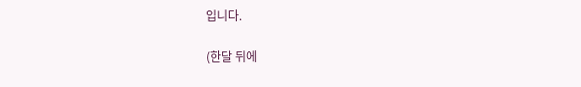입니다.

(한달 뒤에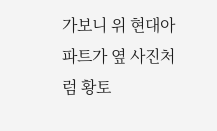가보니 위 현대아파트가 옆 사진처럼 황토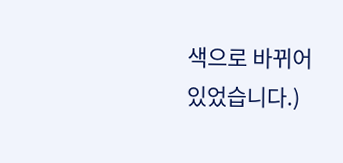색으로 바뀌어 있었습니다.)